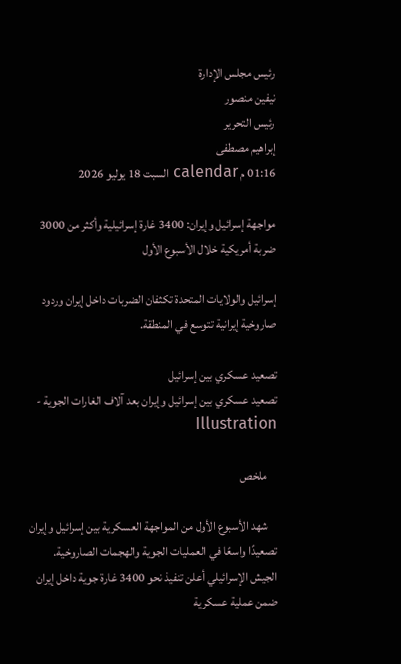رئيس مجلس الإدارة
نيفين منصور
رئيس التحرير
إبراهيم مصطفى
01:16 م calendar السبت 18 يوليو 2026

مواجهة إسرائيل وإيران: 3400 غارة إسرائيلية وأكثر من 3000 ضربة أمريكية خلال الأسبوع الأول

إسرائيل والولايات المتحدة تكثفان الضربات داخل إيران وردود صاروخية إيرانية تتوسع في المنطقة.

تصعيد عسكري بين إسرائيل
تصعيد عسكري بين إسرائيل وإيران بعد آلاف الغارات الجوية - Illustration

    ملخص

    شهد الأسبوع الأول من المواجهة العسكرية بين إسرائيل وإيران تصعيدًا واسعًا في العمليات الجوية والهجمات الصاروخية. الجيش الإسرائيلي أعلن تنفيذ نحو 3400 غارة جوية داخل إيران ضمن عملية عسكرية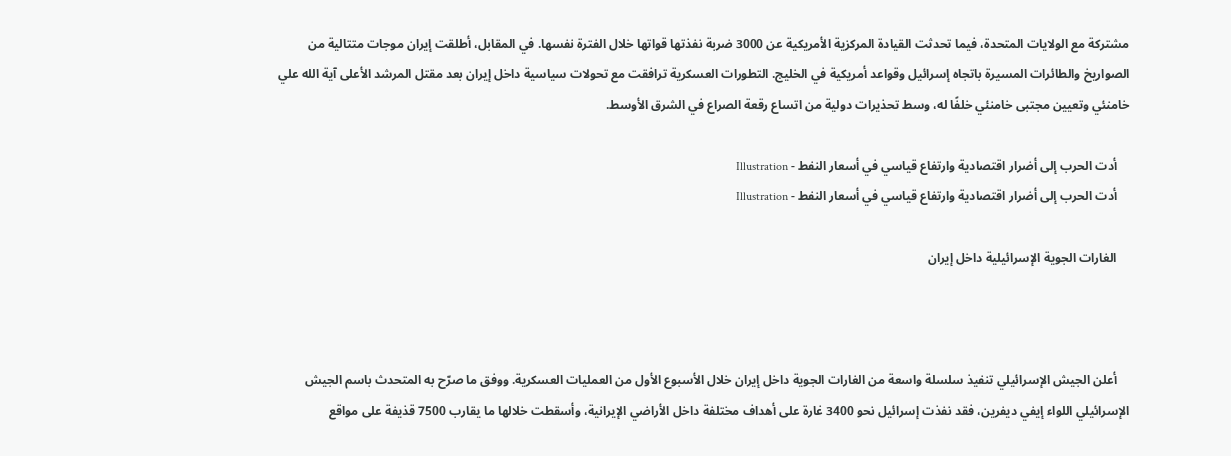مشتركة مع الولايات المتحدة، فيما تحدثت القيادة المركزية الأمريكية عن 3000 ضربة نفذتها قواتها خلال الفترة نفسها. في المقابل، أطلقت إيران موجات متتالية من الصواريخ والطائرات المسيرة باتجاه إسرائيل وقواعد أمريكية في الخليج. التطورات العسكرية ترافقت مع تحولات سياسية داخل إيران بعد مقتل المرشد الأعلى آية الله علي خامنئي وتعيين مجتبى خامنئي خلفًا له، وسط تحذيرات دولية من اتساع رقعة الصراع في الشرق الأوسط.

    أدت الحرب إلى أضرار اقتصادية وارتفاع قياسي في أسعار النفط - Illustration
    أدت الحرب إلى أضرار اقتصادية وارتفاع قياسي في أسعار النفط - Illustration

    الغارات الجوية الإسرائيلية داخل إيران



    أعلن الجيش الإسرائيلي تنفيذ سلسلة واسعة من الغارات الجوية داخل إيران خلال الأسبوع الأول من العمليات العسكرية. ووفق ما صرّح به المتحدث باسم الجيش الإسرائيلي اللواء إيفي ديفرين، فقد نفذت إسرائيل نحو 3400 غارة على أهداف مختلفة داخل الأراضي الإيرانية، وأسقطت خلالها ما يقارب 7500 قذيفة على مواقع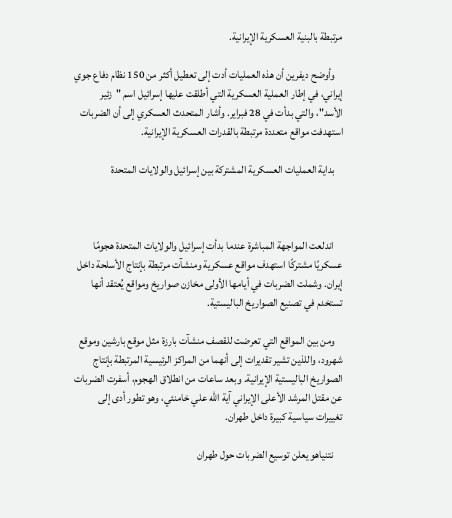مرتبطة بالبنية العسكرية الإيرانية.

    وأوضح ديفرين أن هذه العمليات أدت إلى تعطيل أكثر من 150 نظام دفاع جوي إيراني، في إطار العملية العسكرية التي أطلقت عليها إسرائيل اسم "زئير الأسد"، والتي بدأت في 28 فبراير. وأشار المتحدث العسكري إلى أن الضربات استهدفت مواقع متعددة مرتبطة بالقدرات العسكرية الإيرانية.

    بداية العمليات العسكرية المشتركة بين إسرائيل والولايات المتحدة



    اندلعت المواجهة المباشرة عندما بدأت إسرائيل والولايات المتحدة هجومًا عسكريًا مشتركًا استهدف مواقع عسكرية ومنشآت مرتبطة بإنتاج الأسلحة داخل إيران. وشملت الضربات في أيامها الأولى مخازن صواريخ ومواقع يُعتقد أنها تستخدم في تصنيع الصواريخ الباليستية.

    ومن بين المواقع التي تعرضت للقصف منشآت بارزة مثل موقع بارشين وموقع شهرود، واللذين تشير تقديرات إلى أنهما من المراكز الرئيسية المرتبطة بإنتاج الصواريخ الباليستية الإيرانية. وبعد ساعات من انطلاق الهجوم، أسفرت الضربات عن مقتل المرشد الأعلى الإيراني آية الله علي خامنئي، وهو تطور أدى إلى تغييرات سياسية كبيرة داخل طهران.

    نتنياهو يعلن توسيع الضربات حول طهران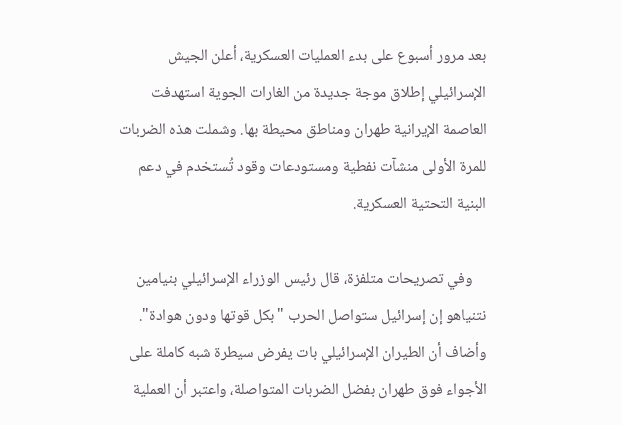بعد مرور أسبوع على بدء العمليات العسكرية، أعلن الجيش الإسرائيلي إطلاق موجة جديدة من الغارات الجوية استهدفت العاصمة الإيرانية طهران ومناطق محيطة بها. وشملت هذه الضربات للمرة الأولى منشآت نفطية ومستودعات وقود تُستخدم في دعم البنية التحتية العسكرية.

    وفي تصريحات متلفزة، قال رئيس الوزراء الإسرائيلي بنيامين نتنياهو إن إسرائيل ستواصل الحرب "بكل قوتها ودون هوادة". وأضاف أن الطيران الإسرائيلي بات يفرض سيطرة شبه كاملة على الأجواء فوق طهران بفضل الضربات المتواصلة، واعتبر أن العملية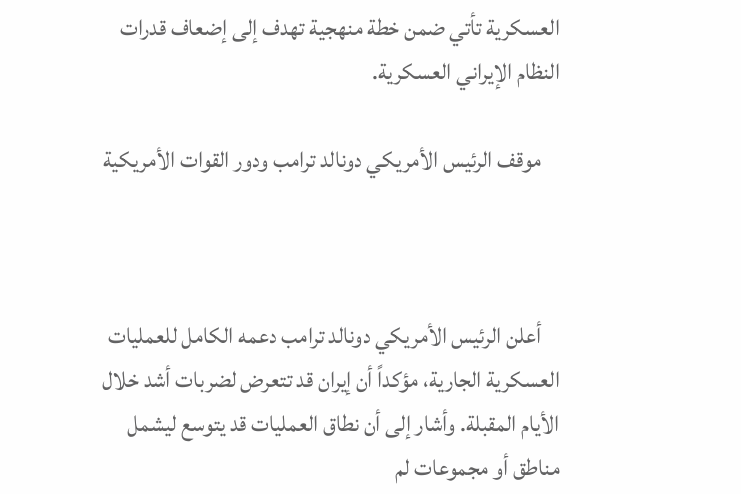العسكرية تأتي ضمن خطة منهجية تهدف إلى إضعاف قدرات النظام الإيراني العسكرية.

    موقف الرئيس الأمريكي دونالد ترامب ودور القوات الأمريكية



    أعلن الرئيس الأمريكي دونالد ترامب دعمه الكامل للعمليات العسكرية الجارية، مؤكداً أن إيران قد تتعرض لضربات أشد خلال الأيام المقبلة. وأشار إلى أن نطاق العمليات قد يتوسع ليشمل مناطق أو مجموعات لم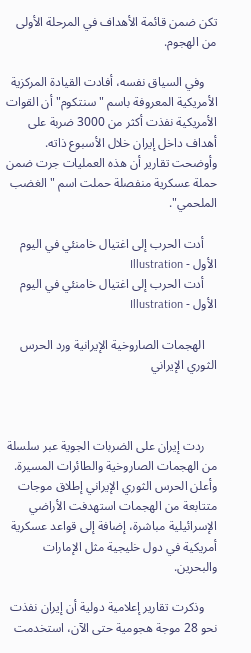تكن ضمن قائمة الأهداف في المرحلة الأولى من الهجوم.

    وفي السياق نفسه، أفادت القيادة المركزية الأمريكية المعروفة باسم "سنتكوم" أن القوات الأمريكية نفذت أكثر من 3000 ضربة على أهداف داخل إيران خلال الأسبوع ذاته. وأوضحت تقارير أن هذه العمليات جرت ضمن حملة عسكرية منفصلة حملت اسم "الغضب الملحمي".

    أدت الحرب إلى اغتيال خامنئي في اليوم الأول - Illustration
    أدت الحرب إلى اغتيال خامنئي في اليوم الأول - Illustration

    الهجمات الصاروخية الإيرانية ورد الحرس الثوري الإيراني



    ردت إيران على الضربات الجوية عبر سلسلة من الهجمات الصاروخية والطائرات المسيرة. وأعلن الحرس الثوري الإيراني إطلاق موجات متتابعة من الهجمات استهدفت الأراضي الإسرائيلية مباشرة، إضافة إلى قواعد عسكرية أمريكية في دول خليجية مثل الإمارات والبحرين.

    وذكرت تقارير إعلامية دولية أن إيران نفذت نحو 28 موجة هجومية حتى الآن، استخدمت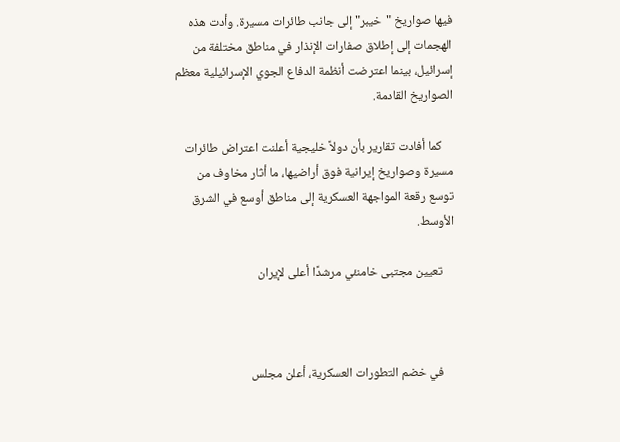فيها صواريخ "خيبر" إلى جانب طائرات مسيرة. وأدت هذه الهجمات إلى إطلاق صفارات الإنذار في مناطق مختلفة من إسرائيل، بينما اعترضت أنظمة الدفاع الجوي الإسرائيلية معظم الصواريخ القادمة.

    كما أفادت تقارير بأن دولاً خليجية أعلنت اعتراض طائرات مسيرة وصواريخ إيرانية فوق أراضيها، ما أثار مخاوف من توسع رقعة المواجهة العسكرية إلى مناطق أوسع في الشرق الأوسط.

    تعيين مجتبى خامنئي مرشدًا أعلى لإيران



    في خضم التطورات العسكرية، أعلن مجلس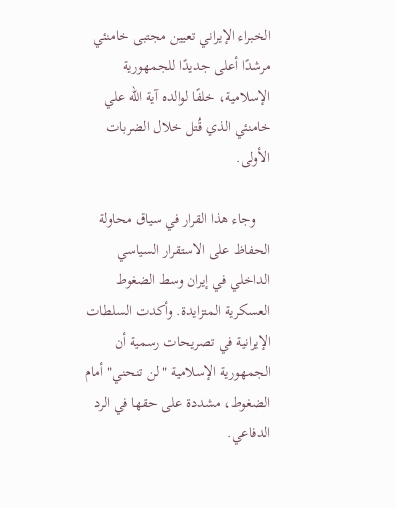الخبراء الإيراني تعيين مجتبى خامنئي مرشدًا أعلى جديدًا للجمهورية الإسلامية، خلفًا لوالده آية الله علي خامنئي الذي قُتل خلال الضربات الأولى.

    وجاء هذا القرار في سياق محاولة الحفاظ على الاستقرار السياسي الداخلي في إيران وسط الضغوط العسكرية المتزايدة. وأكدت السلطات الإيرانية في تصريحات رسمية أن الجمهورية الإسلامية "لن تنحني" أمام الضغوط، مشددة على حقها في الرد الدفاعي.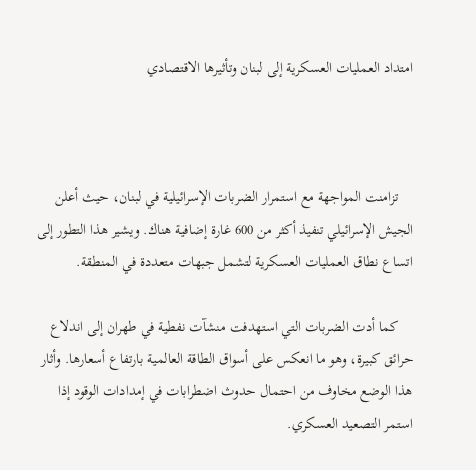امتداد العمليات العسكرية إلى لبنان وتأثيرها الاقتصادي



    تزامنت المواجهة مع استمرار الضربات الإسرائيلية في لبنان، حيث أعلن الجيش الإسرائيلي تنفيذ أكثر من 600 غارة إضافية هناك. ويشير هذا التطور إلى اتساع نطاق العمليات العسكرية لتشمل جبهات متعددة في المنطقة.

    كما أدت الضربات التي استهدفت منشآت نفطية في طهران إلى اندلاع حرائق كبيرة، وهو ما انعكس على أسواق الطاقة العالمية بارتفاع أسعارها. وأثار هذا الوضع مخاوف من احتمال حدوث اضطرابات في إمدادات الوقود إذا استمر التصعيد العسكري.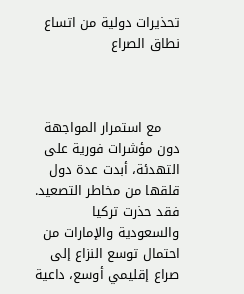تحذيرات دولية من اتساع نطاق الصراع



    مع استمرار المواجهة دون مؤشرات فورية على التهدئة، أبدت عدة دول قلقها من مخاطر التصعيد. فقد حذرت تركيا والسعودية والإمارات من احتمال توسع النزاع إلى صراع إقليمي أوسع، داعية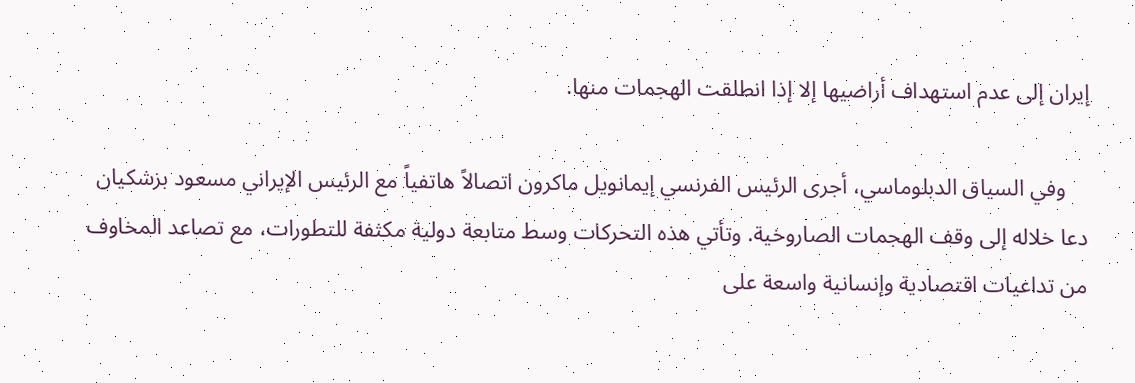إيران إلى عدم استهداف أراضيها إلا إذا انطلقت الهجمات منها.

    وفي السياق الدبلوماسي، أجرى الرئيس الفرنسي إيمانويل ماكرون اتصالاً هاتفياً مع الرئيس الإيراني مسعود بزشكيان دعا خلاله إلى وقف الهجمات الصاروخية. وتأتي هذه التحركات وسط متابعة دولية مكثفة للتطورات، مع تصاعد المخاوف من تداعيات اقتصادية وإنسانية واسعة على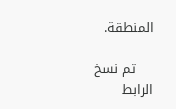المنطقة.

    تم نسخ الرابط